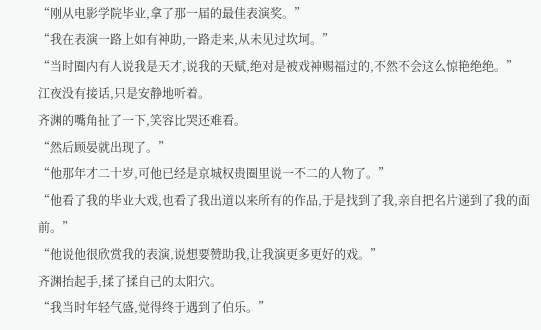“刚从电影学院毕业,拿了那一届的最佳表演奖。”
“我在表演一路上如有神助,一路走来,从未见过坎坷。”
“当时圈内有人说我是天才,说我的天赋,绝对是被戏神赐福过的,不然不会这么惊艳绝绝。”
江夜没有接话,只是安静地听着。
齐渊的嘴角扯了一下,笑容比哭还难看。
“然后顾晏就出现了。”
“他那年才二十岁,可他已经是京城权贵圈里说一不二的人物了。”
“他看了我的毕业大戏,也看了我出道以来所有的作品,于是找到了我,亲自把名片递到了我的面前。”
“他说他很欣赏我的表演,说想要赞助我,让我演更多更好的戏。”
齐渊抬起手,揉了揉自己的太阳穴。
“我当时年轻气盛,觉得终于遇到了伯乐。”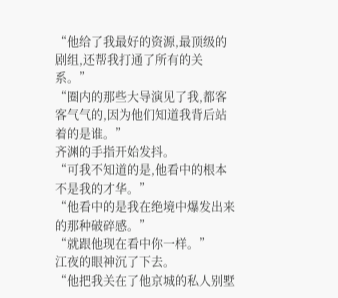“他给了我最好的资源,最顶级的剧组,还帮我打通了所有的关系。”
“圈内的那些大导演见了我,都客客气气的,因为他们知道我背后站着的是谁。”
齐渊的手指开始发抖。
“可我不知道的是,他看中的根本不是我的才华。”
“他看中的是我在绝境中爆发出来的那种破碎感。”
“就跟他现在看中你一样。”
江夜的眼神沉了下去。
“他把我关在了他京城的私人别墅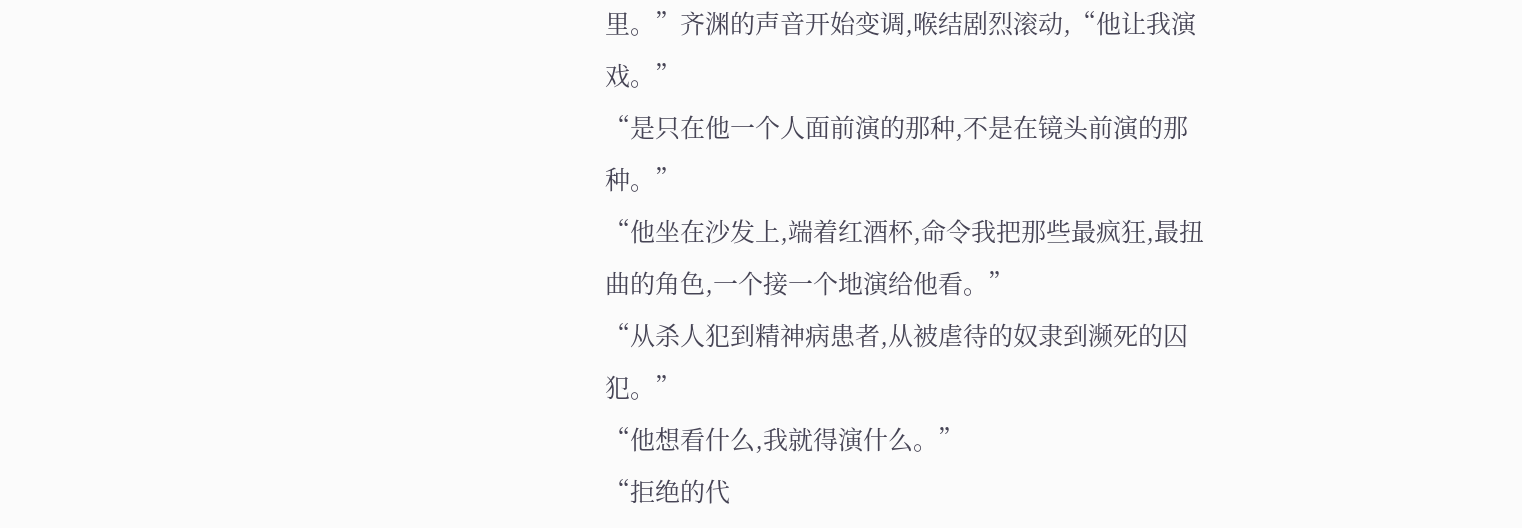里。”齐渊的声音开始变调,喉结剧烈滚动,“他让我演戏。”
“是只在他一个人面前演的那种,不是在镜头前演的那种。”
“他坐在沙发上,端着红酒杯,命令我把那些最疯狂,最扭曲的角色,一个接一个地演给他看。”
“从杀人犯到精神病患者,从被虐待的奴隶到濒死的囚犯。”
“他想看什么,我就得演什么。”
“拒绝的代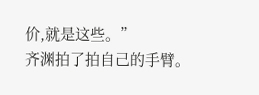价,就是这些。”
齐渊拍了拍自己的手臂。